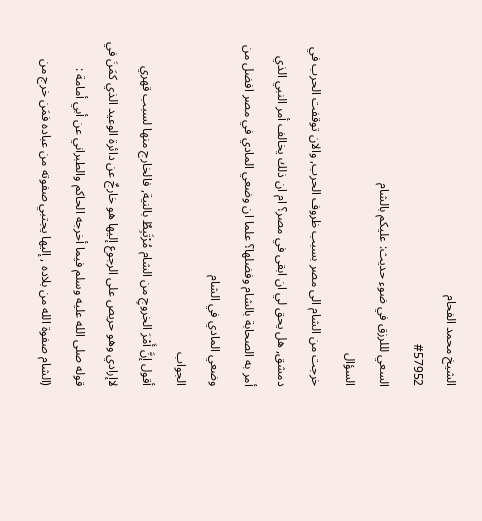الشيخ محمد الفحام
#57952
السعي لللرزق في ضوء حديث: عليكم بالشام
السؤال
خرجت من الشام الى مصر بسبب ظروف الحرب, والان توقفت الحرب في دمشق, هل يحق لي ان ابقى في مصر؟ ام ان ذلك يخالف أمر النبي الذي أمر به الصحابة بالشام وفضلها؟ علما ان وضعي المادي في مصر افضل من وضعي المادي في الشام
الجواب
أقول إنَّ أَمْرَ الخروجِ من الشام مُرْتَبِطٌ بالنية, فالخارج منها لسبب قهري لاإرادي وهو حريص على الرجوع إليها هو خارجٌ عن دائرة الوعيد الذي كمَنَ في قوله صلى الله عليه وسلم فيما أخرجه الحاكم والطبراني عن أبي أمامة : (الشام صفوة الله من بلاده , إليها يجتبي صفوته من عباده فمَن خرج من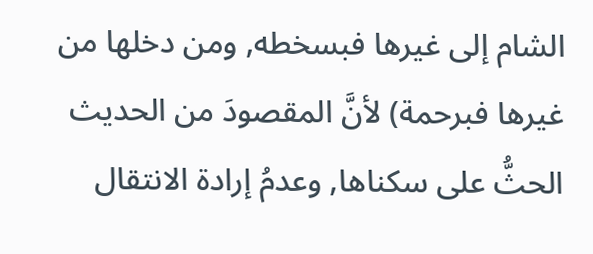الشام إلى غيرها فبسخطه, ومن دخلها من غيرها فبرحمة) لأنَّ المقصودَ من الحديث الحثُّ على سكناها, وعدمُ إرادة الانتقال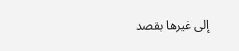إلى غيرها بقصد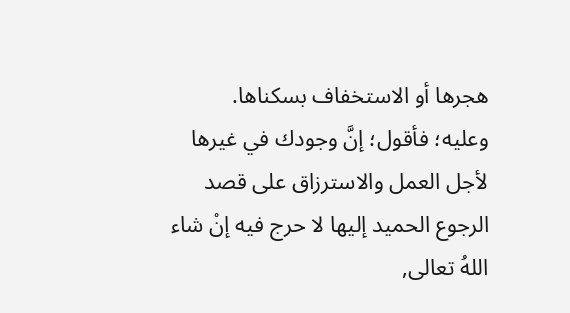هجرها أو الاستخفاف بسكناها.
وعليه؛ فأقول؛ إنَّ وجودك في غيرها لأجل العمل والاسترزاق على قصد الرجوع الحميد إليها لا حرج فيه إنْ شاء اللهُ تعالى,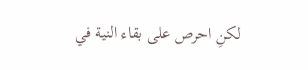لكنِ احرص على بقاء النية في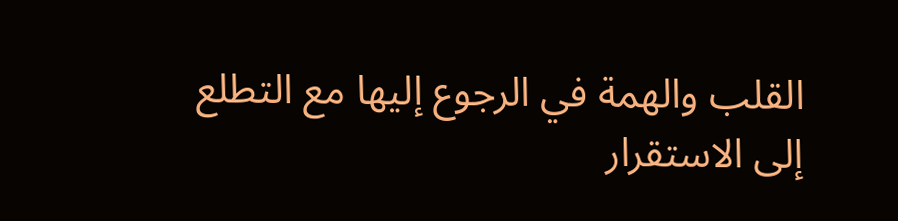القلب والهمة في الرجوع إليها مع التطلع إلى الاستقرار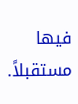فيها مستقبلاً.